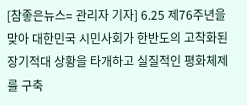[참좋은뉴스= 관리자 기자] 6.25 제76주년을 맞아 대한민국 시민사회가 한반도의 고착화된 장기적대 상황을 타개하고 실질적인 평화체제를 구축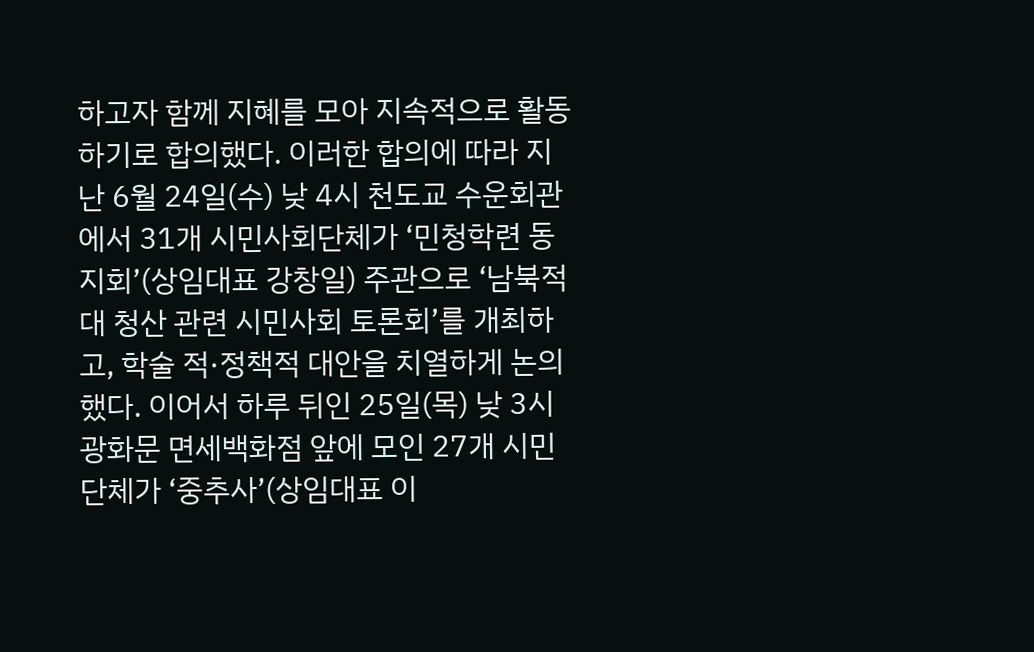하고자 함께 지혜를 모아 지속적으로 활동하기로 합의했다. 이러한 합의에 따라 지난 6월 24일(수) 낮 4시 천도교 수운회관에서 31개 시민사회단체가 ‘민청학련 동지회’(상임대표 강창일) 주관으로 ‘남북적대 청산 관련 시민사회 토론회’를 개최하고, 학술 적·정책적 대안을 치열하게 논의했다. 이어서 하루 뒤인 25일(목) 낮 3시 광화문 면세백화점 앞에 모인 27개 시민단체가 ‘중추사’(상임대표 이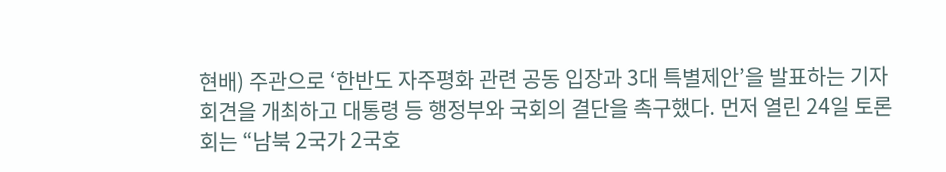현배) 주관으로 ‘한반도 자주평화 관련 공동 입장과 3대 특별제안’을 발표하는 기자회견을 개최하고 대통령 등 행정부와 국회의 결단을 촉구했다. 먼저 열린 24일 토론회는 “남북 2국가 2국호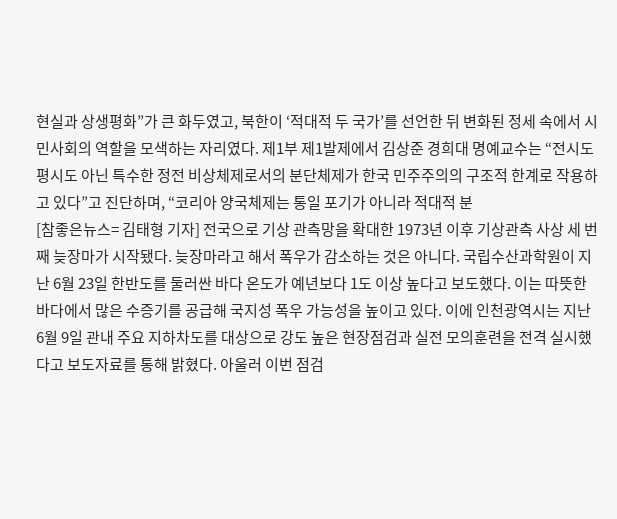현실과 상생평화”가 큰 화두였고, 북한이 ‘적대적 두 국가’를 선언한 뒤 변화된 정세 속에서 시민사회의 역할을 모색하는 자리였다. 제1부 제1발제에서 김상준 경희대 명예교수는 “전시도 평시도 아닌 특수한 정전 비상체제로서의 분단체제가 한국 민주주의의 구조적 한계로 작용하고 있다”고 진단하며, “코리아 양국체제는 통일 포기가 아니라 적대적 분
[참좋은뉴스= 김태형 기자] 전국으로 기상 관측망을 확대한 1973년 이후 기상관측 사상 세 번째 늦장마가 시작됐다. 늦장마라고 해서 폭우가 감소하는 것은 아니다. 국립수산과학원이 지난 6월 23일 한반도를 둘러싼 바다 온도가 예년보다 1도 이상 높다고 보도했다. 이는 따뜻한 바다에서 많은 수증기를 공급해 국지성 폭우 가능성을 높이고 있다. 이에 인천광역시는 지난 6월 9일 관내 주요 지하차도를 대상으로 강도 높은 현장점검과 실전 모의훈련을 전격 실시했다고 보도자료를 통해 밝혔다. 아울러 이번 점검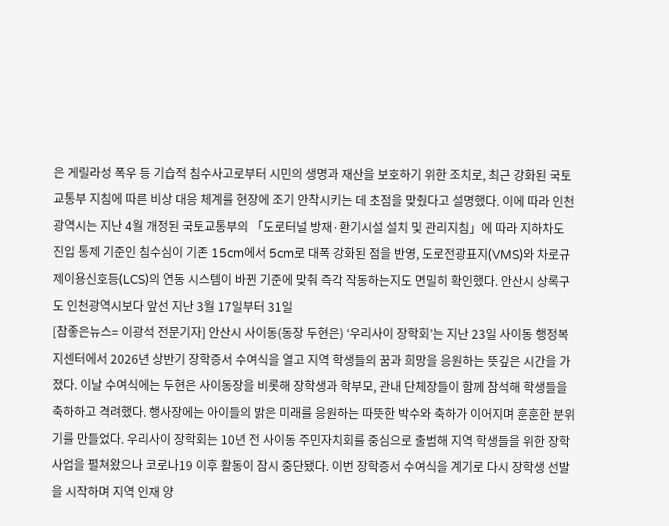은 게릴라성 폭우 등 기습적 침수사고로부터 시민의 생명과 재산을 보호하기 위한 조치로, 최근 강화된 국토교통부 지침에 따른 비상 대응 체계를 현장에 조기 안착시키는 데 초점을 맞췄다고 설명했다. 이에 따라 인천광역시는 지난 4월 개정된 국토교통부의 「도로터널 방재·환기시설 설치 및 관리지침」에 따라 지하차도 진입 통제 기준인 침수심이 기존 15cm에서 5cm로 대폭 강화된 점을 반영, 도로전광표지(VMS)와 차로규제이용신호등(LCS)의 연동 시스템이 바뀐 기준에 맞춰 즉각 작동하는지도 면밀히 확인했다. 안산시 상록구도 인천광역시보다 앞선 지난 3월 17일부터 31일
[참좋은뉴스= 이광석 전문기자] 안산시 사이동(동장 두현은) ‘우리사이 장학회’는 지난 23일 사이동 행정복지센터에서 2026년 상반기 장학증서 수여식을 열고 지역 학생들의 꿈과 희망을 응원하는 뜻깊은 시간을 가졌다. 이날 수여식에는 두현은 사이동장을 비롯해 장학생과 학부모, 관내 단체장들이 함께 참석해 학생들을 축하하고 격려했다. 행사장에는 아이들의 밝은 미래를 응원하는 따뜻한 박수와 축하가 이어지며 훈훈한 분위기를 만들었다. 우리사이 장학회는 10년 전 사이동 주민자치회를 중심으로 출범해 지역 학생들을 위한 장학사업을 펼쳐왔으나 코로나19 이후 활동이 잠시 중단됐다. 이번 장학증서 수여식을 계기로 다시 장학생 선발을 시작하며 지역 인재 양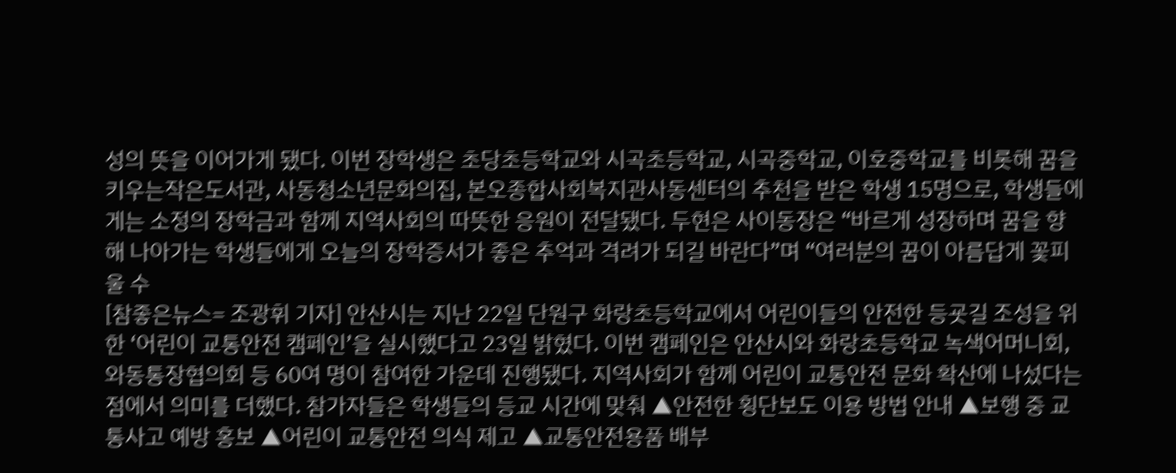성의 뜻을 이어가게 됐다. 이번 장학생은 초당초등학교와 시곡초등학교, 시곡중학교, 이호중학교를 비롯해 꿈을키우는작은도서관, 사동청소년문화의집, 본오종합사회복지관사동센터의 추천을 받은 학생 15명으로, 학생들에게는 소정의 장학금과 함께 지역사회의 따뜻한 응원이 전달됐다. 두현은 사이동장은 “바르게 성장하며 꿈을 향해 나아가는 학생들에게 오늘의 장학증서가 좋은 추억과 격려가 되길 바란다”며 “여러분의 꿈이 아름답게 꽃피울 수
[참좋은뉴스= 조광휘 기자] 안산시는 지난 22일 단원구 화랑초등학교에서 어린이들의 안전한 등굣길 조성을 위한 ‘어린이 교통안전 캠페인’을 실시했다고 23일 밝혔다. 이번 캠페인은 안산시와 화랑초등학교 녹색어머니회, 와동통장협의회 등 60여 명이 참여한 가운데 진행됐다. 지역사회가 함께 어린이 교통안전 문화 확산에 나섰다는 점에서 의미를 더했다. 참가자들은 학생들의 등교 시간에 맞춰 ▲안전한 횡단보도 이용 방법 안내 ▲보행 중 교통사고 예방 홍보 ▲어린이 교통안전 의식 제고 ▲교통안전용품 배부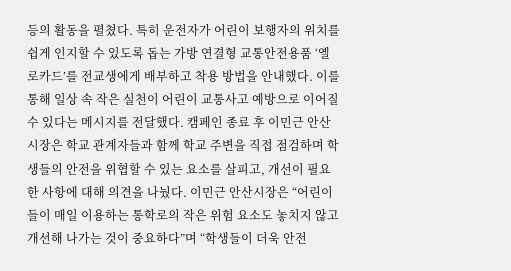등의 활동을 펼쳤다. 특히 운전자가 어린이 보행자의 위치를 쉽게 인지할 수 있도록 돕는 가방 연결형 교통안전용품 ‘옐로카드’를 전교생에게 배부하고 착용 방법을 안내했다. 이를 통해 일상 속 작은 실천이 어린이 교통사고 예방으로 이어질 수 있다는 메시지를 전달했다. 캠페인 종료 후 이민근 안산시장은 학교 관계자들과 함께 학교 주변을 직접 점검하며 학생들의 안전을 위협할 수 있는 요소를 살피고, 개선이 필요한 사항에 대해 의견을 나눴다. 이민근 안산시장은 “어린이들이 매일 이용하는 통학로의 작은 위험 요소도 놓치지 않고 개선해 나가는 것이 중요하다”며 “학생들이 더욱 안전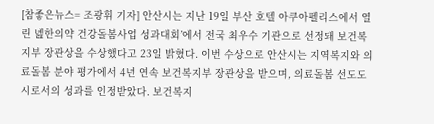[참좋은뉴스= 조광휘 기자] 안산시는 지난 19일 부산 호텔 아쿠아펠리스에서 열린 녪한의약 건강돌봄사업 성과대회’에서 전국 최우수 기관으로 선정돼 보건복지부 장관상을 수상했다고 23일 밝혔다. 이번 수상으로 안산시는 지역복지와 의료돌봄 분야 평가에서 4년 연속 보건복지부 장관상을 받으며, 의료돌봄 선도도시로서의 성과를 인정받았다. 보건복지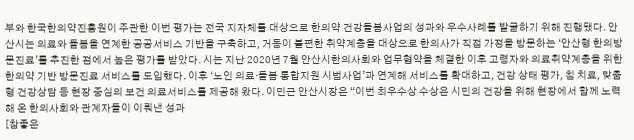부와 한국한의약진흥원이 주관한 이번 평가는 전국 지자체를 대상으로 한의약 건강돌봄사업의 성과와 우수사례를 발굴하기 위해 진행됐다. 안산시는 의료와 돌봄을 연계한 공공서비스 기반을 구축하고, 거동이 불편한 취약계층을 대상으로 한의사가 직접 가정을 방문하는 ‘안산형 한의방문진료’를 추진한 점에서 높은 평가를 받았다. 시는 지난 2020년 7월 안산시한의사회와 업무협약을 체결한 이후 고령자와 의료취약계층을 위한 한의약 기반 방문진료 서비스를 도입했다. 이후 ‘노인 의료·돌봄 통합지원 시범사업’과 연계해 서비스를 확대하고, 건강 상태 평가, 침 치료, 맞춤형 건강상담 등 현장 중심의 보건 의료서비스를 제공해 왔다. 이민근 안산시장은 “이번 최우수상 수상은 시민의 건강을 위해 현장에서 함께 노력해 온 한의사회와 관계자들이 이뤄낸 성과
[참좋은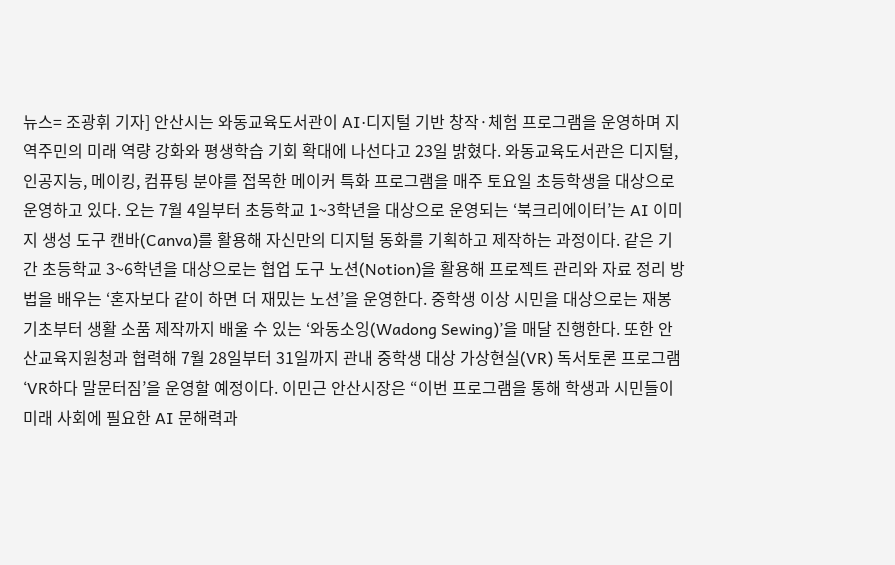뉴스= 조광휘 기자] 안산시는 와동교육도서관이 AI·디지털 기반 창작·체험 프로그램을 운영하며 지역주민의 미래 역량 강화와 평생학습 기회 확대에 나선다고 23일 밝혔다. 와동교육도서관은 디지털, 인공지능, 메이킹, 컴퓨팅 분야를 접목한 메이커 특화 프로그램을 매주 토요일 초등학생을 대상으로 운영하고 있다. 오는 7월 4일부터 초등학교 1~3학년을 대상으로 운영되는 ‘북크리에이터’는 AI 이미지 생성 도구 캔바(Canva)를 활용해 자신만의 디지털 동화를 기획하고 제작하는 과정이다. 같은 기간 초등학교 3~6학년을 대상으로는 협업 도구 노션(Notion)을 활용해 프로젝트 관리와 자료 정리 방법을 배우는 ‘혼자보다 같이 하면 더 재밌는 노션’을 운영한다. 중학생 이상 시민을 대상으로는 재봉 기초부터 생활 소품 제작까지 배울 수 있는 ‘와동소잉(Wadong Sewing)’을 매달 진행한다. 또한 안산교육지원청과 협력해 7월 28일부터 31일까지 관내 중학생 대상 가상현실(VR) 독서토론 프로그램 ‘VR하다 말문터짐’을 운영할 예정이다. 이민근 안산시장은 “이번 프로그램을 통해 학생과 시민들이 미래 사회에 필요한 AI 문해력과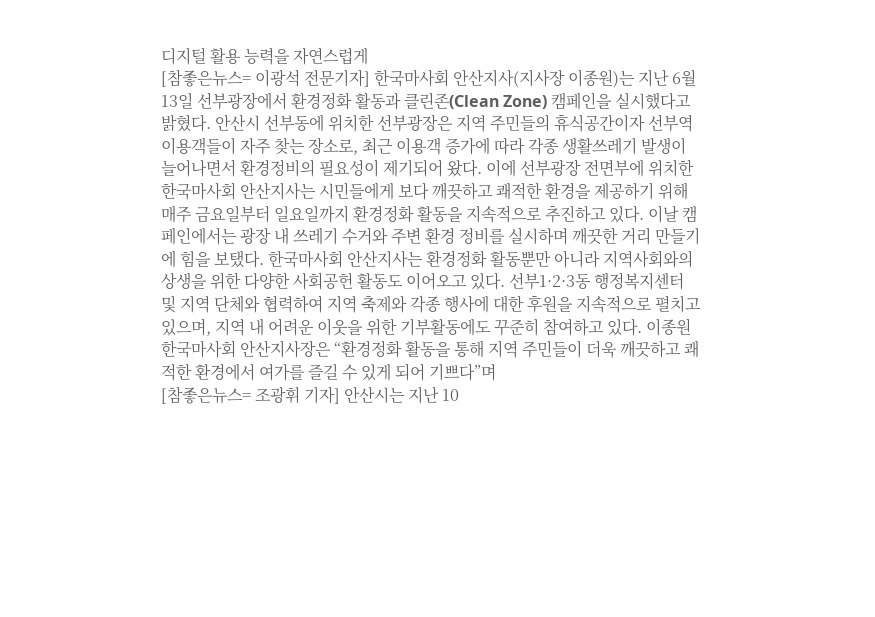디지털 활용 능력을 자연스럽게
[참좋은뉴스= 이광석 전문기자] 한국마사회 안산지사(지사장 이종원)는 지난 6월 13일 선부광장에서 환경정화 활동과 클린존(Clean Zone) 캠페인을 실시했다고 밝혔다. 안산시 선부동에 위치한 선부광장은 지역 주민들의 휴식공간이자 선부역 이용객들이 자주 찾는 장소로, 최근 이용객 증가에 따라 각종 생활쓰레기 발생이 늘어나면서 환경정비의 필요성이 제기되어 왔다. 이에 선부광장 전면부에 위치한 한국마사회 안산지사는 시민들에게 보다 깨끗하고 쾌적한 환경을 제공하기 위해 매주 금요일부터 일요일까지 환경정화 활동을 지속적으로 추진하고 있다. 이날 캠페인에서는 광장 내 쓰레기 수거와 주변 환경 정비를 실시하며 깨끗한 거리 만들기에 힘을 보탰다. 한국마사회 안산지사는 환경정화 활동뿐만 아니라 지역사회와의 상생을 위한 다양한 사회공헌 활동도 이어오고 있다. 선부1·2·3동 행정복지센터 및 지역 단체와 협력하여 지역 축제와 각종 행사에 대한 후원을 지속적으로 펼치고 있으며, 지역 내 어려운 이웃을 위한 기부활동에도 꾸준히 참여하고 있다. 이종원 한국마사회 안산지사장은 “환경정화 활동을 통해 지역 주민들이 더욱 깨끗하고 쾌적한 환경에서 여가를 즐길 수 있게 되어 기쁘다”며
[참좋은뉴스= 조광휘 기자] 안산시는 지난 10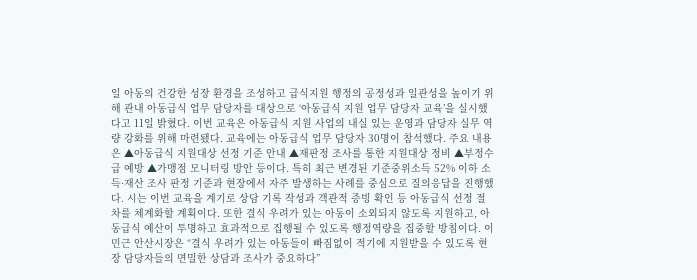일 아동의 건강한 성장 환경을 조성하고 급식지원 행정의 공정성과 일관성을 높이기 위해 관내 아동급식 업무 담당자를 대상으로 ‘아동급식 지원 업무 담당자 교육’을 실시했다고 11일 밝혔다. 이번 교육은 아동급식 지원 사업의 내실 있는 운영과 담당자 실무 역량 강화를 위해 마련됐다. 교육에는 아동급식 업무 담당자 30명이 참석했다. 주요 내용은 ▲아동급식 지원대상 선정 기준 안내 ▲재판정 조사를 통한 지원대상 정비 ▲부정수급 예방 ▲가맹점 모니터링 방안 등이다. 특히 최근 변경된 기준중위소득 52% 이하 소득·재산 조사 판정 기준과 현장에서 자주 발생하는 사례를 중심으로 질의응답을 진행했다. 시는 이번 교육을 계기로 상담 기록 작성과 객관적 증빙 확인 등 아동급식 선정 절차를 체계화할 계획이다. 또한 결식 우려가 있는 아동이 소외되지 않도록 지원하고, 아동급식 예산이 투명하고 효과적으로 집행될 수 있도록 행정역량을 집중할 방침이다. 이민근 안산시장은 “결식 우려가 있는 아동들이 빠짐없이 적기에 지원받을 수 있도록 현장 담당자들의 면밀한 상담과 조사가 중요하다”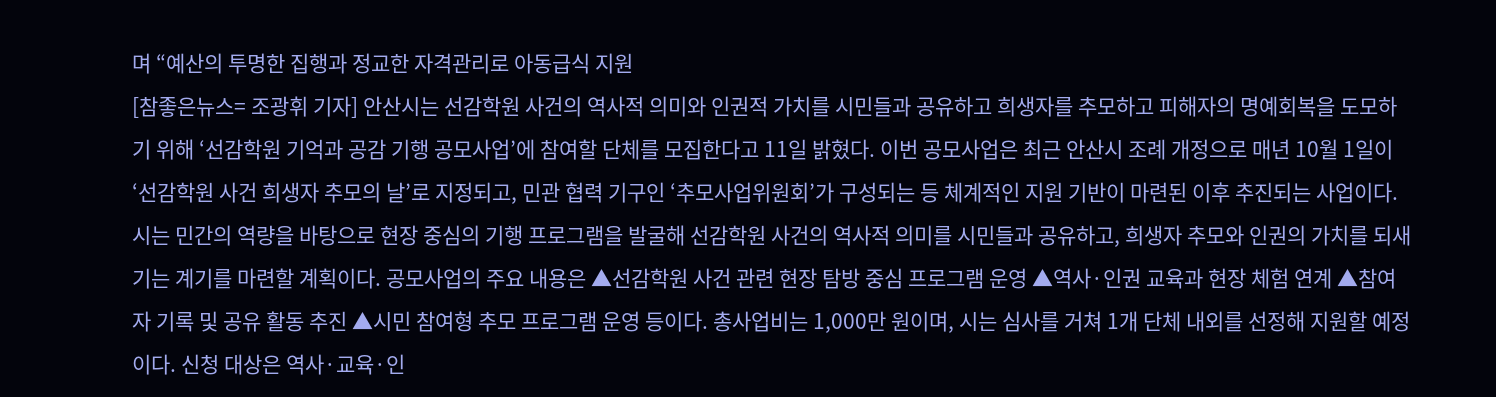며 “예산의 투명한 집행과 정교한 자격관리로 아동급식 지원
[참좋은뉴스= 조광휘 기자] 안산시는 선감학원 사건의 역사적 의미와 인권적 가치를 시민들과 공유하고 희생자를 추모하고 피해자의 명예회복을 도모하기 위해 ‘선감학원 기억과 공감 기행 공모사업’에 참여할 단체를 모집한다고 11일 밝혔다. 이번 공모사업은 최근 안산시 조례 개정으로 매년 10월 1일이 ‘선감학원 사건 희생자 추모의 날’로 지정되고, 민관 협력 기구인 ‘추모사업위원회’가 구성되는 등 체계적인 지원 기반이 마련된 이후 추진되는 사업이다. 시는 민간의 역량을 바탕으로 현장 중심의 기행 프로그램을 발굴해 선감학원 사건의 역사적 의미를 시민들과 공유하고, 희생자 추모와 인권의 가치를 되새기는 계기를 마련할 계획이다. 공모사업의 주요 내용은 ▲선감학원 사건 관련 현장 탐방 중심 프로그램 운영 ▲역사·인권 교육과 현장 체험 연계 ▲참여자 기록 및 공유 활동 추진 ▲시민 참여형 추모 프로그램 운영 등이다. 총사업비는 1,000만 원이며, 시는 심사를 거쳐 1개 단체 내외를 선정해 지원할 예정이다. 신청 대상은 역사·교육·인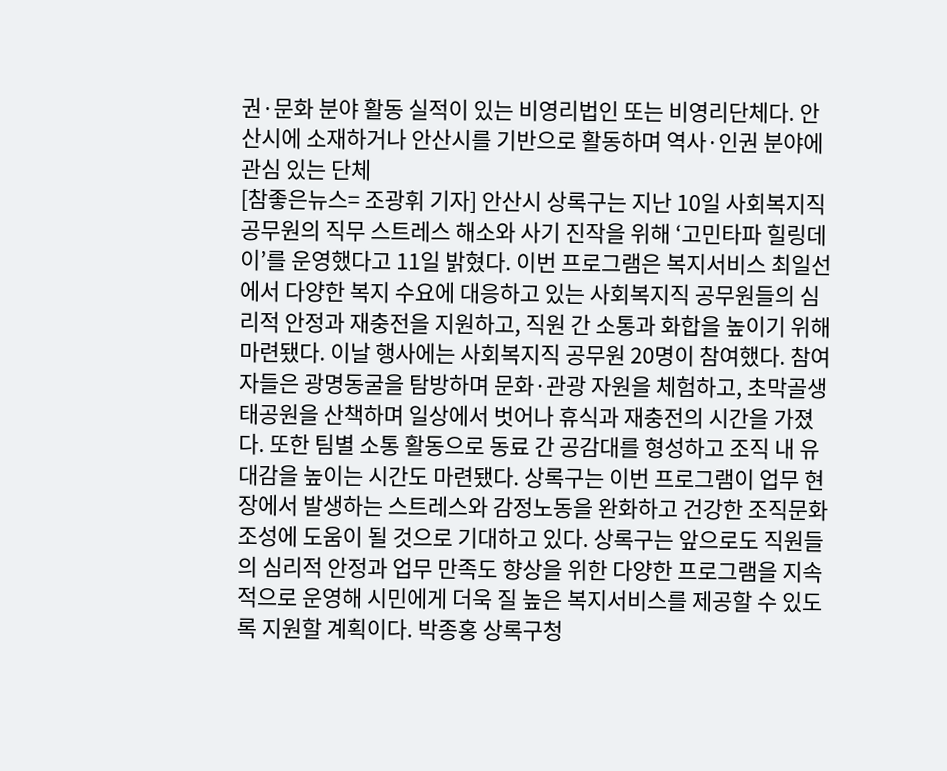권·문화 분야 활동 실적이 있는 비영리법인 또는 비영리단체다. 안산시에 소재하거나 안산시를 기반으로 활동하며 역사·인권 분야에 관심 있는 단체
[참좋은뉴스= 조광휘 기자] 안산시 상록구는 지난 10일 사회복지직 공무원의 직무 스트레스 해소와 사기 진작을 위해 ‘고민타파 힐링데이’를 운영했다고 11일 밝혔다. 이번 프로그램은 복지서비스 최일선에서 다양한 복지 수요에 대응하고 있는 사회복지직 공무원들의 심리적 안정과 재충전을 지원하고, 직원 간 소통과 화합을 높이기 위해 마련됐다. 이날 행사에는 사회복지직 공무원 20명이 참여했다. 참여자들은 광명동굴을 탐방하며 문화·관광 자원을 체험하고, 초막골생태공원을 산책하며 일상에서 벗어나 휴식과 재충전의 시간을 가졌다. 또한 팀별 소통 활동으로 동료 간 공감대를 형성하고 조직 내 유대감을 높이는 시간도 마련됐다. 상록구는 이번 프로그램이 업무 현장에서 발생하는 스트레스와 감정노동을 완화하고 건강한 조직문화 조성에 도움이 될 것으로 기대하고 있다. 상록구는 앞으로도 직원들의 심리적 안정과 업무 만족도 향상을 위한 다양한 프로그램을 지속적으로 운영해 시민에게 더욱 질 높은 복지서비스를 제공할 수 있도록 지원할 계획이다. 박종홍 상록구청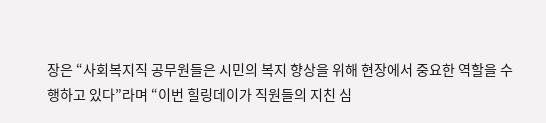장은 “사회복지직 공무원들은 시민의 복지 향상을 위해 현장에서 중요한 역할을 수행하고 있다”라며 “이번 힐링데이가 직원들의 지친 심